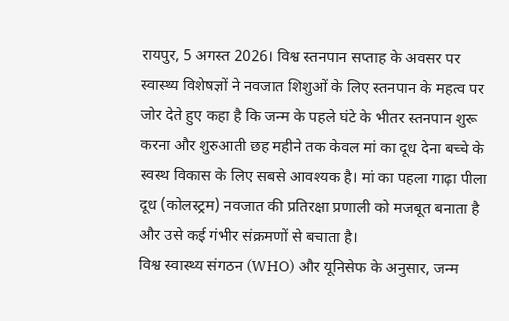रायपुर, 5 अगस्त 2026। विश्व स्तनपान सप्ताह के अवसर पर स्वास्थ्य विशेषज्ञों ने नवजात शिशुओं के लिए स्तनपान के महत्व पर जोर देते हुए कहा है कि जन्म के पहले घंटे के भीतर स्तनपान शुरू करना और शुरुआती छह महीने तक केवल मां का दूध देना बच्चे के स्वस्थ विकास के लिए सबसे आवश्यक है। मां का पहला गाढ़ा पीला दूध (कोलस्ट्रम) नवजात की प्रतिरक्षा प्रणाली को मजबूत बनाता है और उसे कई गंभीर संक्रमणों से बचाता है।
विश्व स्वास्थ्य संगठन (WHO) और यूनिसेफ के अनुसार, जन्म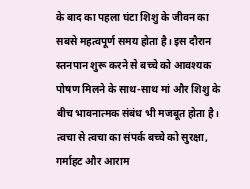के बाद का पहला घंटा शिशु के जीवन का सबसे महत्वपूर्ण समय होता है। इस दौरान स्तनपान शुरू करने से बच्चे को आवश्यक पोषण मिलने के साथ-साथ मां और शिशु के बीच भावनात्मक संबंध भी मजबूत होता है। त्वचा से त्वचा का संपर्क बच्चे को सुरक्षा, गर्माहट और आराम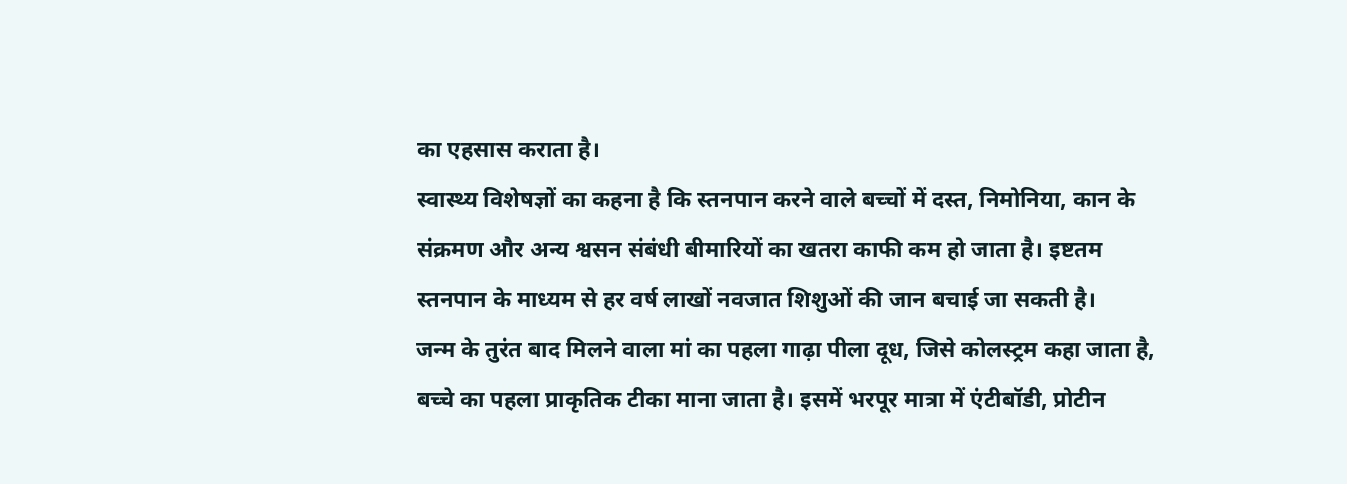का एहसास कराता है।
स्वास्थ्य विशेषज्ञों का कहना है कि स्तनपान करने वाले बच्चों में दस्त, निमोनिया, कान के संक्रमण और अन्य श्वसन संबंधी बीमारियों का खतरा काफी कम हो जाता है। इष्टतम स्तनपान के माध्यम से हर वर्ष लाखों नवजात शिशुओं की जान बचाई जा सकती है।
जन्म के तुरंत बाद मिलने वाला मां का पहला गाढ़ा पीला दूध, जिसे कोलस्ट्रम कहा जाता है, बच्चे का पहला प्राकृतिक टीका माना जाता है। इसमें भरपूर मात्रा में एंटीबॉडी, प्रोटीन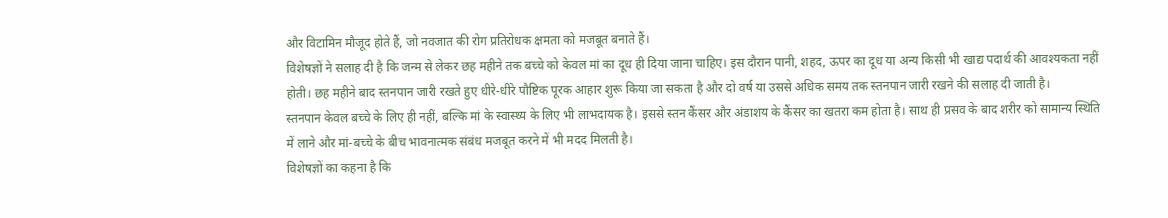और विटामिन मौजूद होते हैं, जो नवजात की रोग प्रतिरोधक क्षमता को मजबूत बनाते हैं।
विशेषज्ञों ने सलाह दी है कि जन्म से लेकर छह महीने तक बच्चे को केवल मां का दूध ही दिया जाना चाहिए। इस दौरान पानी, शहद, ऊपर का दूध या अन्य किसी भी खाद्य पदार्थ की आवश्यकता नहीं होती। छह महीने बाद स्तनपान जारी रखते हुए धीरे-धीरे पौष्टिक पूरक आहार शुरू किया जा सकता है और दो वर्ष या उससे अधिक समय तक स्तनपान जारी रखने की सलाह दी जाती है।
स्तनपान केवल बच्चे के लिए ही नहीं, बल्कि मां के स्वास्थ्य के लिए भी लाभदायक है। इससे स्तन कैंसर और अंडाशय के कैंसर का खतरा कम होता है। साथ ही प्रसव के बाद शरीर को सामान्य स्थिति में लाने और मां-बच्चे के बीच भावनात्मक संबंध मजबूत करने में भी मदद मिलती है।
विशेषज्ञों का कहना है कि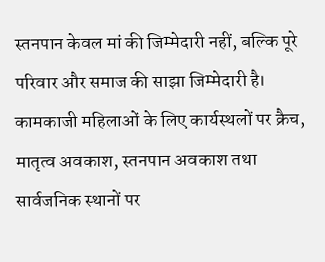स्तनपान केवल मां की जिम्मेदारी नहीं, बल्कि पूरे परिवार और समाज की साझा जिम्मेदारी है। कामकाजी महिलाओं के लिए कार्यस्थलों पर क्रैच, मातृत्व अवकाश, स्तनपान अवकाश तथा सार्वजनिक स्थानों पर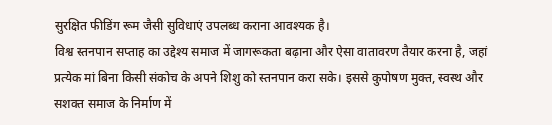सुरक्षित फीडिंग रूम जैसी सुविधाएं उपलब्ध कराना आवश्यक है।
विश्व स्तनपान सप्ताह का उद्देश्य समाज में जागरूकता बढ़ाना और ऐसा वातावरण तैयार करना है, जहां प्रत्येक मां बिना किसी संकोच के अपने शिशु को स्तनपान करा सके। इससे कुपोषण मुक्त, स्वस्थ और सशक्त समाज के निर्माण में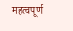महत्वपूर्ण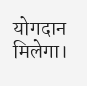योगदान मिलेगा।